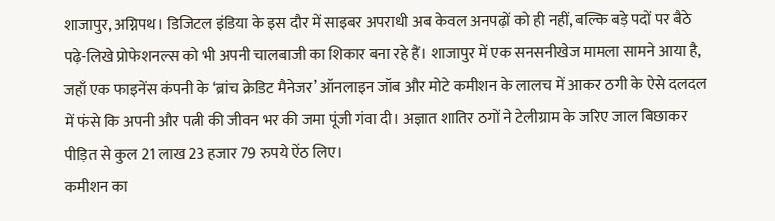शाजापुर, अग्निपथ। डिजिटल इंडिया के इस दौर में साइबर अपराधी अब केवल अनपढ़ों को ही नहीं, बल्कि बड़े पदों पर बैठे पढ़े-लिखे प्रोफेशनल्स को भी अपनी चालबाजी का शिकार बना रहे हैं। शाजापुर में एक सनसनीखेज मामला सामने आया है, जहाँ एक फाइनेंस कंपनी के ‘ब्रांच क्रेडिट मैनेजर’ ऑनलाइन जॉब और मोटे कमीशन के लालच में आकर ठगी के ऐसे दलदल में फंसे कि अपनी और पत्नी की जीवन भर की जमा पूंजी गंवा दी। अज्ञात शातिर ठगों ने टेलीग्राम के जरिए जाल बिछाकर पीड़ित से कुल 21 लाख 23 हजार 79 रुपये ऐंठ लिए।
कमीशन का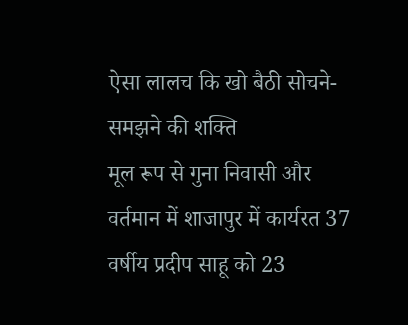ऐसा लालच कि खो बैठी सोचने-समझने की शक्ति
मूल रूप से गुना निवासी और वर्तमान में शाजापुर में कार्यरत 37 वर्षीय प्रदीप साहू को 23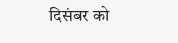दिसंबर को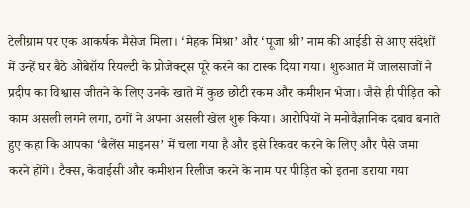टेलीग्राम पर एक आकर्षक मैसेज मिला। ‘मेहक मिश्रा’ और ‘पूजा श्री’ नाम की आईडी से आए संदेशों में उन्हें घर बैठे ओबेरॉय रियल्टी के प्रोजेक्ट्स पूरे करने का टास्क दिया गया। शुरुआत में जालसाजों ने प्रदीप का विश्वास जीतने के लिए उनके खाते में कुछ छोटी रकम और कमीशन भेजा। जैसे ही पीड़ित को काम असली लगने लगा, ठगों ने अपना असली खेल शुरू किया। आरोपियों ने मनोवैज्ञानिक दबाव बनाते हुए कहा कि आपका ‘बैलेंस माइनस’ में चला गया है और इसे रिकवर करने के लिए और पैसे जमा करने होंगे। टैक्स, केवाईसी और कमीशन रिलीज करने के नाम पर पीड़ित को इतना डराया गया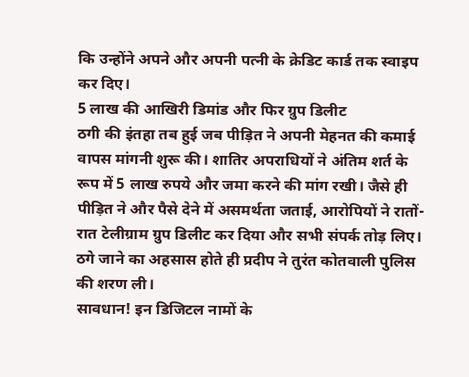कि उन्होंने अपने और अपनी पत्नी के क्रेडिट कार्ड तक स्वाइप कर दिए।
5 लाख की आखिरी डिमांड और फिर ग्रुप डिलीट
ठगी की इंतहा तब हुई जब पीड़ित ने अपनी मेहनत की कमाई वापस मांगनी शुरू की। शातिर अपराधियों ने अंतिम शर्त के रूप में 5 लाख रुपये और जमा करने की मांग रखी। जैसे ही पीड़ित ने और पैसे देने में असमर्थता जताई, आरोपियों ने रातों-रात टेलीग्राम ग्रुप डिलीट कर दिया और सभी संपर्क तोड़ लिए। ठगे जाने का अहसास होते ही प्रदीप ने तुरंत कोतवाली पुलिस की शरण ली।
सावधान! इन डिजिटल नामों के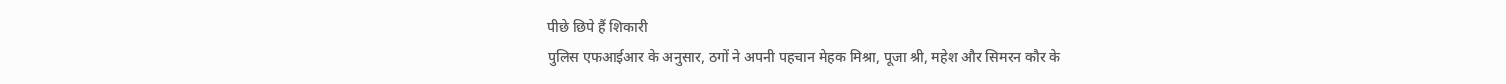पीछे छिपे हैं शिकारी
पुलिस एफआईआर के अनुसार, ठगों ने अपनी पहचान मेहक मिश्रा, पूजा श्री, महेश और सिमरन कौर के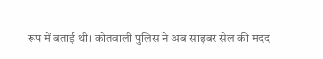रूप में बताई थी। कोतवाली पुलिस ने अब साइबर सेल की मदद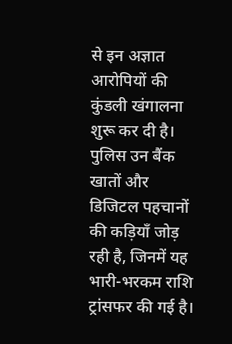से इन अज्ञात आरोपियों की कुंडली खंगालना शुरू कर दी है। पुलिस उन बैंक खातों और डिजिटल पहचानों की कड़ियाँ जोड़ रही है, जिनमें यह भारी-भरकम राशि ट्रांसफर की गई है।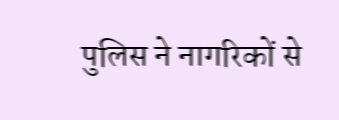पुलिस ने नागरिकों से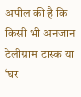अपील की है कि किसी भी अनजान टेलीग्राम टास्क या ‘घर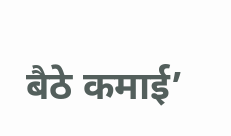बैठे कमाई’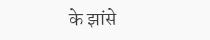के झांसे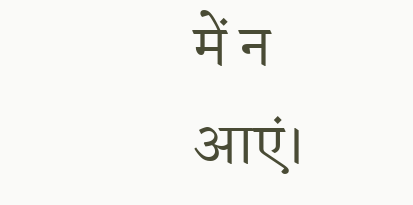में न आएं।